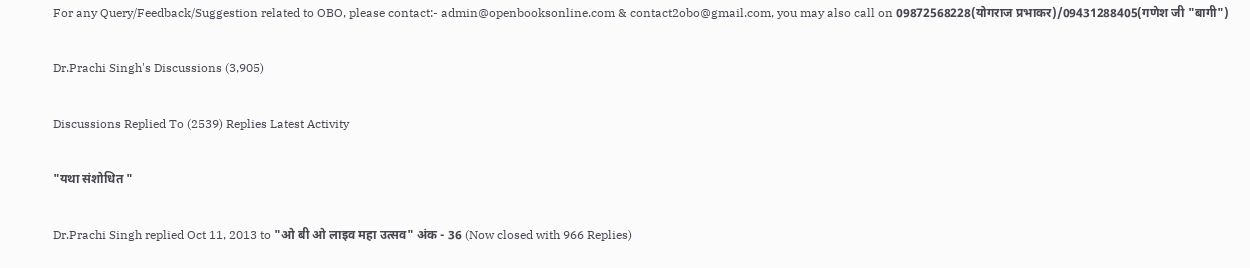For any Query/Feedback/Suggestion related to OBO, please contact:- admin@openbooksonline.com & contact2obo@gmail.com, you may also call on 09872568228(योगराज प्रभाकर)/09431288405(गणेश जी "बागी")

Dr.Prachi Singh's Discussions (3,905)

Discussions Replied To (2539) Replies Latest Activity

"यथा संशोधित "

Dr.Prachi Singh replied Oct 11, 2013 to "ओ बी ओ लाइव महा उत्सव" अंक - 36 (Now closed with 966 Replies)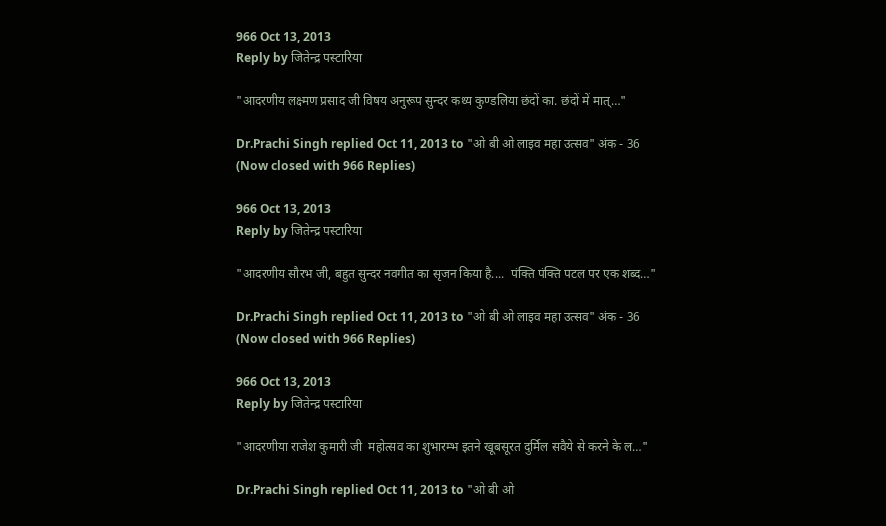966 Oct 13, 2013
Reply by जितेन्द्र पस्टारिया

"आदरणीय लक्ष्मण प्रसाद जी विषय अनुरूप सुन्दर कथ्य कुण्डलिया छंदों का. छंदों में मात्…"

Dr.Prachi Singh replied Oct 11, 2013 to "ओ बी ओ लाइव महा उत्सव" अंक - 36 (Now closed with 966 Replies)

966 Oct 13, 2013
Reply by जितेन्द्र पस्टारिया

"आदरणीय सौरभ जी, बहुत सुन्दर नवगीत का सृजन किया है....  पंक्ति पंक्ति पटल पर एक शब्द…"

Dr.Prachi Singh replied Oct 11, 2013 to "ओ बी ओ लाइव महा उत्सव" अंक - 36 (Now closed with 966 Replies)

966 Oct 13, 2013
Reply by जितेन्द्र पस्टारिया

"आदरणीया राजेश कुमारी जी  महोत्सव का शुभारम्भ इतने खूबसूरत दुर्मिल सवैये से करने के ल…"

Dr.Prachi Singh replied Oct 11, 2013 to "ओ बी ओ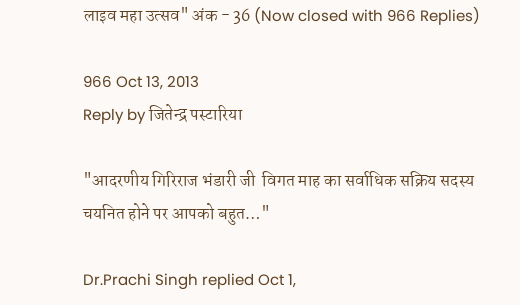लाइव महा उत्सव" अंक - 36 (Now closed with 966 Replies)

966 Oct 13, 2013
Reply by जितेन्द्र पस्टारिया

"आदरणीय गिरिराज भंडारी जी  विगत माह का सर्वाधिक सक्रिय सदस्य चयनित होने पर आपको बहुत…"

Dr.Prachi Singh replied Oct 1,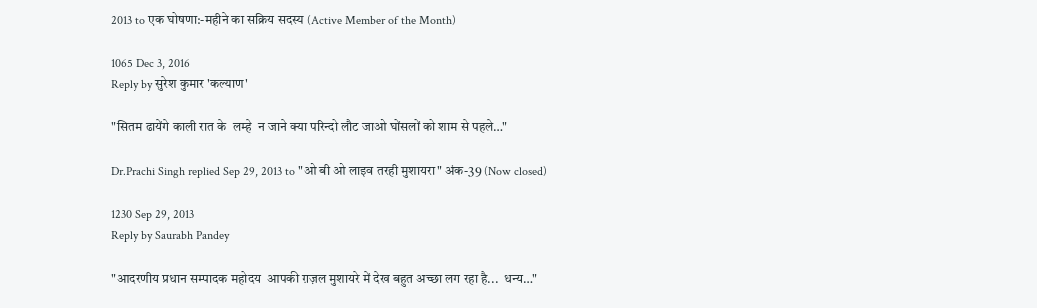2013 to एक घोषणा:-महीने का सक्रिय सदस्य (Active Member of the Month)

1065 Dec 3, 2016
Reply by सुरेश कुमार 'कल्याण'

"सितम ढायेंगे काली रात के  लम्हे  न जाने क्या परिन्दो लौट जाओ घोंसलों को शाम से पहले…"

Dr.Prachi Singh replied Sep 29, 2013 to "ओ बी ओ लाइव तरही मुशायरा" अंक-39 (Now closed)

1230 Sep 29, 2013
Reply by Saurabh Pandey

"आदरणीय प्रधान सम्पादक महोदय  आपकी ग़ज़ल मुशायरे में देख बहुत अच्छा लग रहा है...  धन्य…"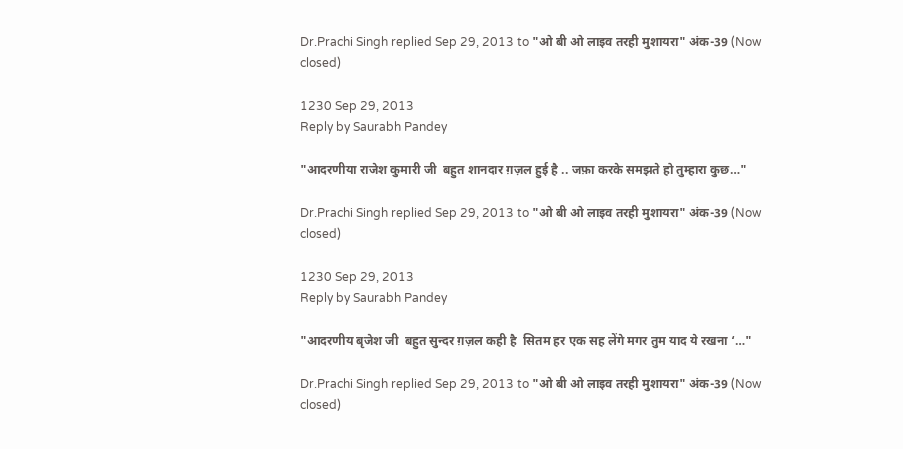Dr.Prachi Singh replied Sep 29, 2013 to "ओ बी ओ लाइव तरही मुशायरा" अंक-39 (Now closed)

1230 Sep 29, 2013
Reply by Saurabh Pandey

"आदरणीया राजेश कुमारी जी  बहुत शानदार ग़ज़ल हुई है .. जफ़ा करके समझते हो तुम्हारा कुछ…"

Dr.Prachi Singh replied Sep 29, 2013 to "ओ बी ओ लाइव तरही मुशायरा" अंक-39 (Now closed)

1230 Sep 29, 2013
Reply by Saurabh Pandey

"आदरणीय बृजेश जी  बहुत सुन्दर ग़ज़ल कही है  सितम हर एक सह लेंगे मगर तुम याद ये रखना ‘…"

Dr.Prachi Singh replied Sep 29, 2013 to "ओ बी ओ लाइव तरही मुशायरा" अंक-39 (Now closed)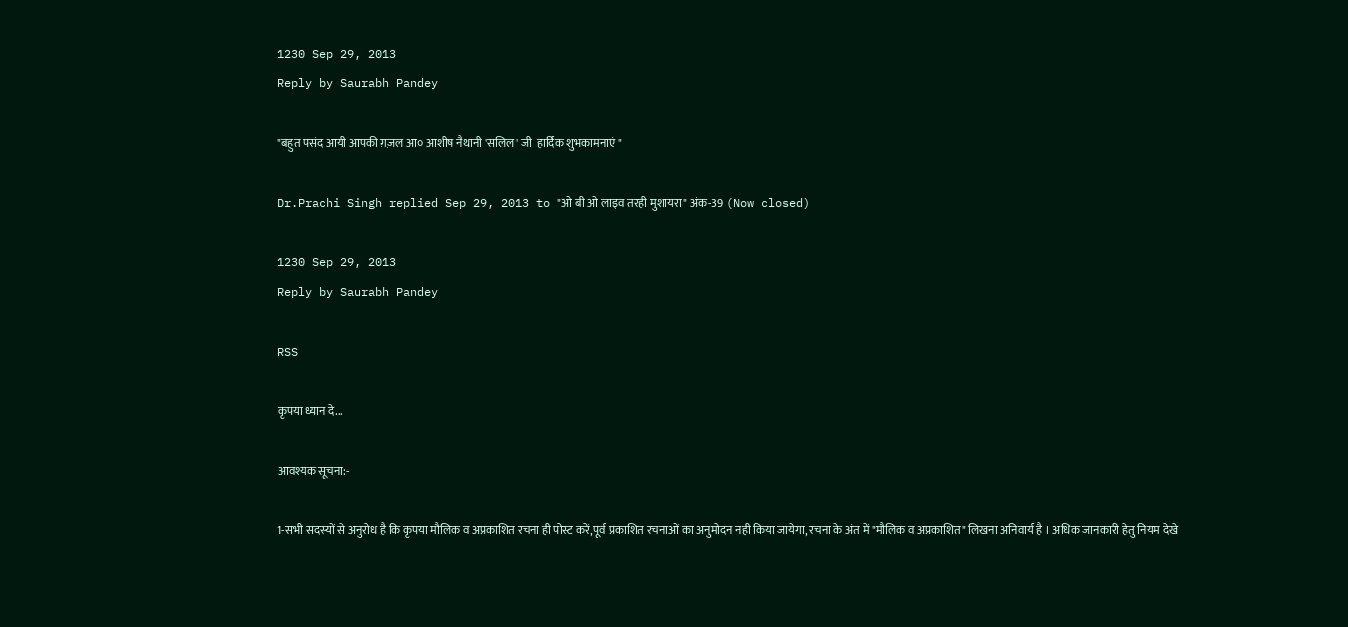1230 Sep 29, 2013
Reply by Saurabh Pandey

"बहुत पसंद आयी आपकी ग़ज़ल आ० आशीष नैथानी 'सलिल' जी  हार्दिक शुभकामनाएं "

Dr.Prachi Singh replied Sep 29, 2013 to "ओ बी ओ लाइव तरही मुशायरा" अंक-39 (Now closed)

1230 Sep 29, 2013
Reply by Saurabh Pandey

RSS

कृपया ध्यान दे...

आवश्यक सूचना:-

1-सभी सदस्यों से अनुरोध है कि कृपया मौलिक व अप्रकाशित रचना ही पोस्ट करें,पूर्व प्रकाशित रचनाओं का अनुमोदन नही किया जायेगा, रचना के अंत में "मौलिक व अप्रकाशित" लिखना अनिवार्य है । अधिक जानकारी हेतु नियम देखे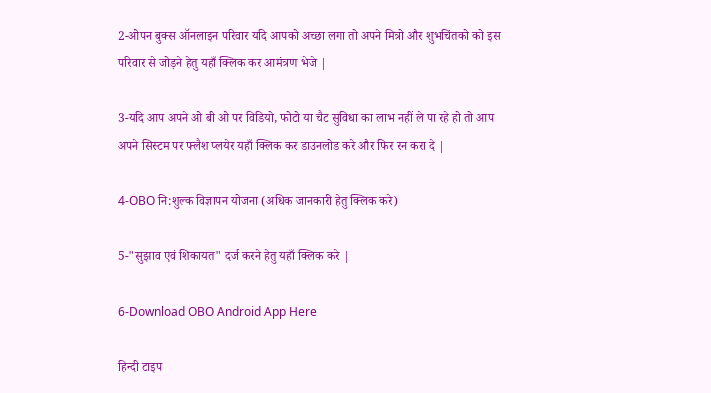2-ओपन बुक्स ऑनलाइन परिवार यदि आपको अच्छा लगा तो अपने मित्रो और शुभचिंतको को इस परिवार से जोड़ने हेतु यहाँ क्लिक कर आमंत्रण भेजे |

3-यदि आप अपने ओ बी ओ पर विडियो, फोटो या चैट सुविधा का लाभ नहीं ले पा रहे हो तो आप अपने सिस्टम पर फ्लैश प्लयेर यहाँ क्लिक कर डाउनलोड करे और फिर रन करा दे |

4-OBO नि:शुल्क विज्ञापन योजना (अधिक जानकारी हेतु क्लिक करे)

5-"सुझाव एवं शिकायत" दर्ज करने हेतु यहाँ क्लिक करे |

6-Download OBO Android App Here

हिन्दी टाइप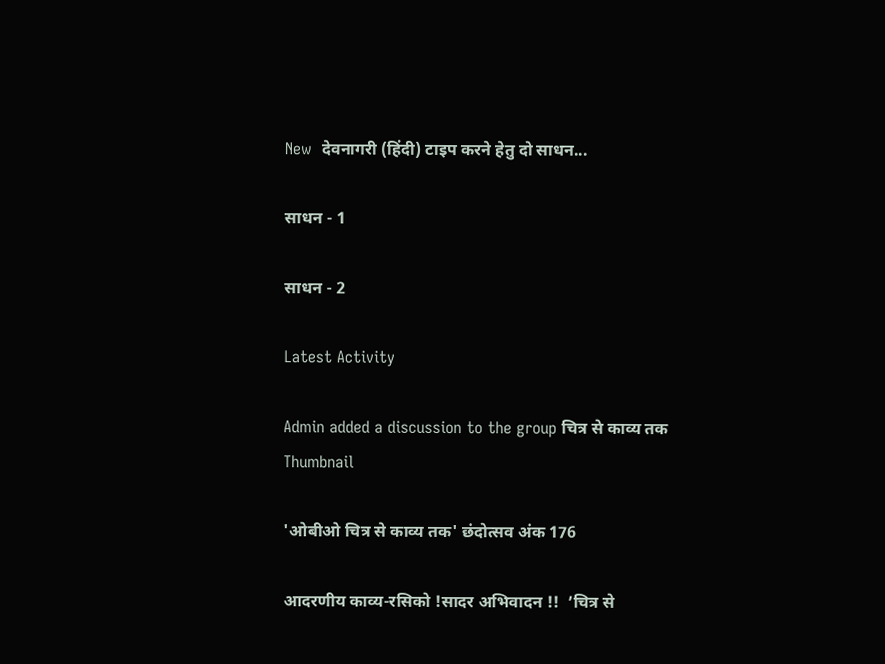New  देवनागरी (हिंदी) टाइप करने हेतु दो साधन...

साधन - 1

साधन - 2

Latest Activity

Admin added a discussion to the group चित्र से काव्य तक
Thumbnail

'ओबीओ चित्र से काव्य तक' छंदोत्सव अंक 176

आदरणीय काव्य-रसिको !सादर अभिवादन !!  ’चित्र से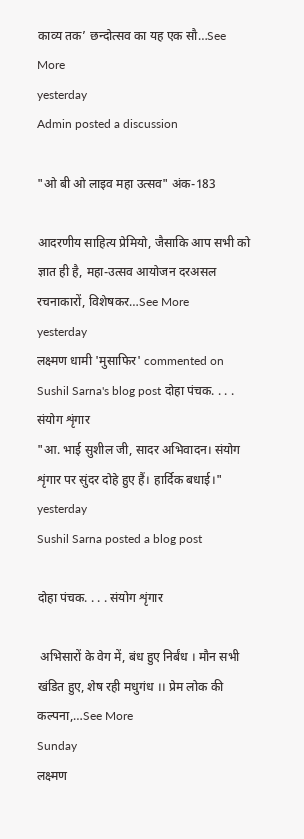काव्य तक’ छन्दोत्सव का यह एक सौ…See More
yesterday
Admin posted a discussion

"ओ बी ओ लाइव महा उत्सव" अंक-183

आदरणीय साहित्य प्रेमियो, जैसाकि आप सभी को ज्ञात ही है, महा-उत्सव आयोजन दरअसल रचनाकारों, विशेषकर…See More
yesterday
लक्ष्मण धामी 'मुसाफिर' commented on Sushil Sarna's blog post दोहा पंचक. . . . संयोग शृंगार
"आ. भाई सुशील जी, सादर अभिवादन। संयोग शृंगार पर सुंदर दोहे हुए हैं। हार्दिक बधाई।"
yesterday
Sushil Sarna posted a blog post

दोहा पंचक. . . . संयोग शृंगार

 अभिसारों के वेग में, बंध हुए निर्बंध । मौन सभी खंडित हुए, शेष रही मधुगंध ।। प्रेम लोक की कल्पना,…See More
Sunday
लक्ष्मण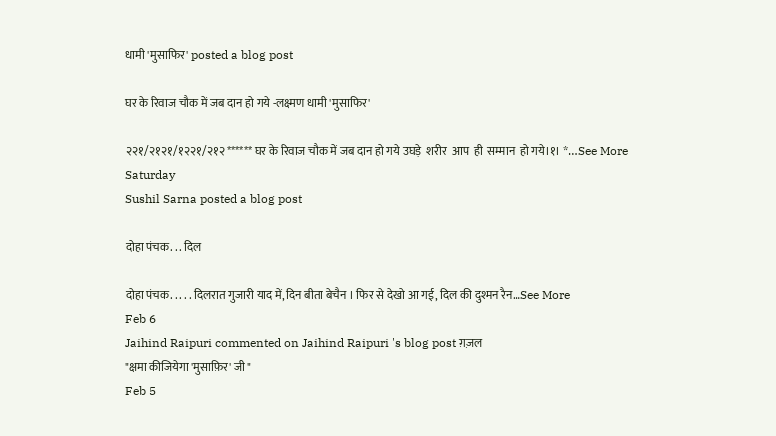धामी 'मुसाफिर' posted a blog post

घर के रिवाज चौक में जब दान हो गये -लक्ष्मण धामी 'मुसाफिर'

२२१/२१२१/१२२१/२१२ ****** घर के रिवाज चौक में जब दान हो गये उघड़े  शरीर  आप  ही  सम्मान  हो गये।१। *…See More
Saturday
Sushil Sarna posted a blog post

दोहा पंचक. . . दिल

दोहा पंचक. . . . . दिलरात गुजारी याद में, दिन बीता बेचैन । फिर से देखो आ गई, दिल की दुश्मन रैन…See More
Feb 6
Jaihind Raipuri commented on Jaihind Raipuri 's blog post ग़ज़ल
"क्षमा कीजियेगा 'मुसाफ़िर' जी "
Feb 5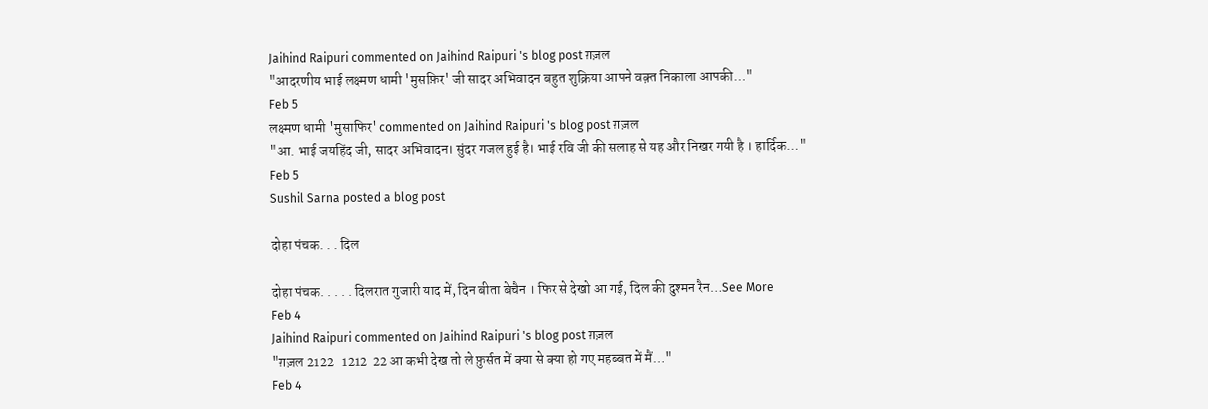Jaihind Raipuri commented on Jaihind Raipuri 's blog post ग़ज़ल
"आदरणीय भाई लक्ष्मण धामी 'मुसफ़िर' जी सादर अभिवादन बहुत शुक्रिया आपने वक़्त निकाला आपकी…"
Feb 5
लक्ष्मण धामी 'मुसाफिर' commented on Jaihind Raipuri 's blog post ग़ज़ल
"आ. भाई जयहिंद जी, सादर अभिवादन। सुंदर गजल हुई है। भाई रवि जी की सलाह से यह और निखर गयी है । हार्दिक…"
Feb 5
Sushil Sarna posted a blog post

दोहा पंचक. . . दिल

दोहा पंचक. . . . . दिलरात गुजारी याद में, दिन बीता बेचैन । फिर से देखो आ गई, दिल की दुश्मन रैन…See More
Feb 4
Jaihind Raipuri commented on Jaihind Raipuri 's blog post ग़ज़ल
"ग़ज़ल 2122   1212  22 आ कभी देख तो ले फ़ुर्सत में क्या से क्या हो गए महब्बत में मैं…"
Feb 4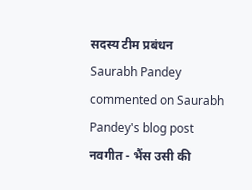सदस्य टीम प्रबंधन
Saurabh Pandey commented on Saurabh Pandey's blog post नवगीत - भैंस उसी की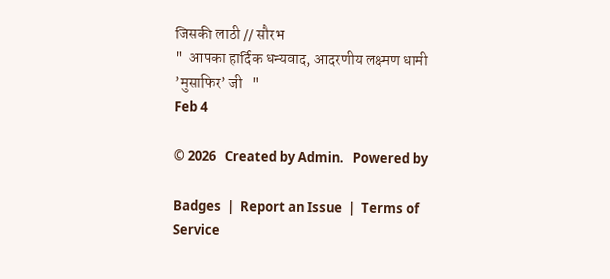जिसकी लाठी // सौरभ
"  आपका हार्दिक धन्यवाद, आदरणीय लक्ष्मण धामी ’मुसाफिर’ जी   "
Feb 4

© 2026   Created by Admin.   Powered by

Badges  |  Report an Issue  |  Terms of Service